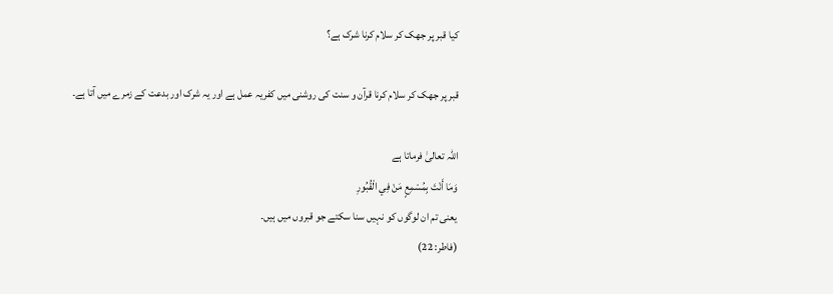کیا قبر پر جھک کر سلام کرنا شرک ہے؟

قبر پر جھک کر سلام کرنا قرآن و سنت کی روشنی میں کفریہ عمل ہے اور یہ شرک اور بدعت کے زمرے میں آتا ہے۔

اللہ تعالیٰ فرماتا ہے
وَمَا أَنْتَ بِمُسْمِعٍ مَنْ فِي الْقُبُورِ
یعنی تم ان لوگوں کو نہیں سنا سکتے جو قبروں میں ہیں۔
(فاطر: 22)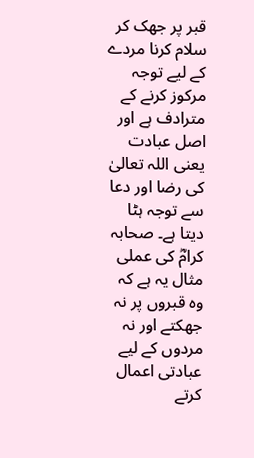قبر پر جھک کر سلام کرنا مردے کے لیے توجہ مرکوز کرنے کے مترادف ہے اور اصل عبادت یعنی اللہ تعالیٰ کی رضا اور دعا سے توجہ ہٹا دیتا ہے۔ صحابہ کرامؓ کی عملی مثال یہ ہے کہ وہ قبروں پر نہ جھکتے اور نہ مردوں کے لیے عبادتی اعمال کرتے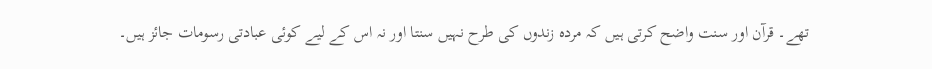تھے۔ قرآن اور سنت واضح کرتی ہیں کہ مردہ زندوں کی طرح نہیں سنتا اور نہ اس کے لیے کوئی عبادتی رسومات جائز ہیں۔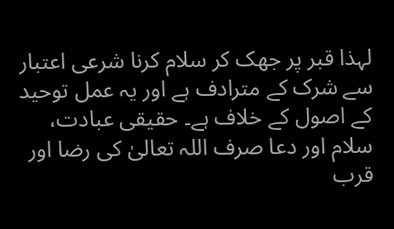لہذا قبر پر جھک کر سلام کرنا شرعی اعتبار سے شرک کے مترادف ہے اور یہ عمل توحید کے اصول کے خلاف ہے۔ حقیقی عبادت، سلام اور دعا صرف اللہ تعالیٰ کی رضا اور قرب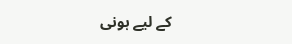کے لیے ہونی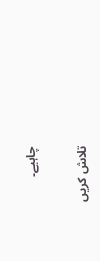چاہیے۔

تلاش کریں